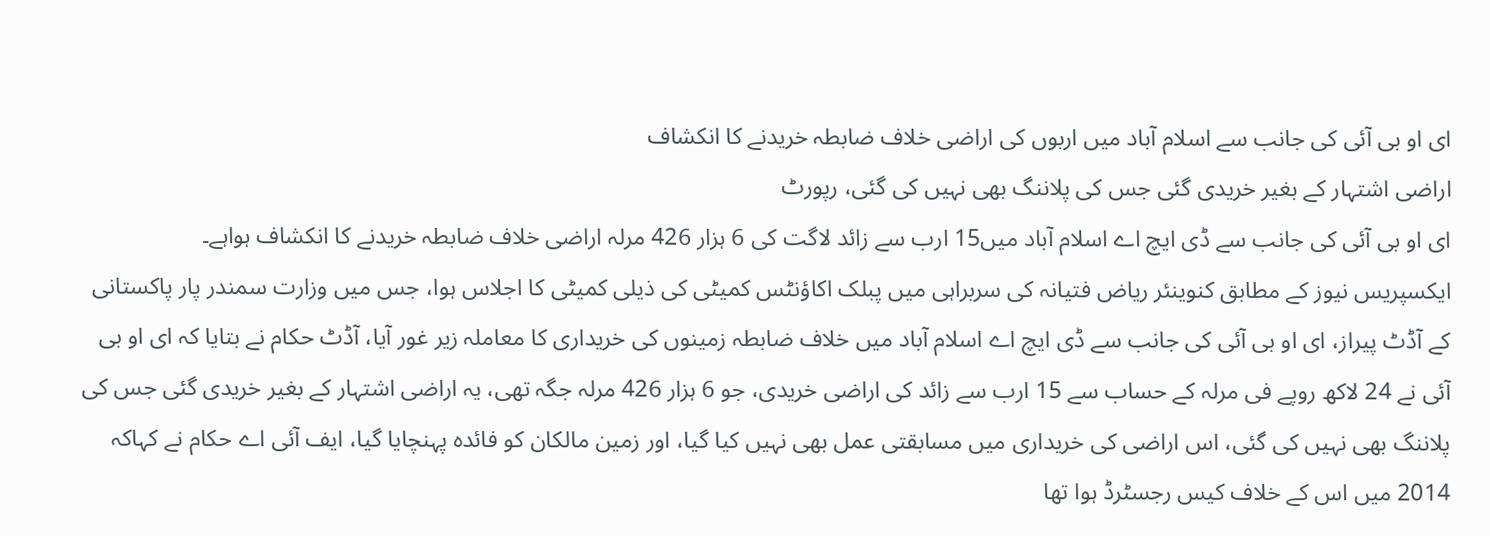ای او بی آئی کی جانب سے اسلام آباد میں اربوں کی اراضی خلاف ضابطہ خریدنے کا انکشاف
اراضی اشتہار کے بغیر خریدی گئی جس کی پلاننگ بھی نہیں کی گئی، رپورٹ
ای او بی آئی کی جانب سے ڈی ایچ اے اسلام آباد میں15 ارب سے زائد لاگت کی 6 ہزار 426 مرلہ اراضی خلاف ضابطہ خریدنے کا انکشاف ہواہے۔
ایکسپریس نیوز کے مطابق کنوینئر ریاض فتیانہ کی سربراہی میں پبلک اکاؤنٹس کمیٹی کی ذیلی کمیٹی کا اجلاس ہوا، جس میں وزارت سمندر پار پاکستانی کے آڈٹ پیراز، ای او بی آئی کی جانب سے ڈی ایچ اے اسلام آباد میں خلاف ضابطہ زمینوں کی خریداری کا معاملہ زیر غور آیا، آڈٹ حکام نے بتایا کہ ای او بی آئی نے 24 لاکھ روپے فی مرلہ کے حساب سے 15 ارب سے زائد کی اراضی خریدی، جو 6 ہزار 426 مرلہ جگہ تھی، یہ اراضی اشتہار کے بغیر خریدی گئی جس کی پلاننگ بھی نہیں کی گئی، اس اراضی کی خریداری میں مسابقتی عمل بھی نہیں کیا گیا، اور زمین مالکان کو فائدہ پہنچایا گیا، ایف آئی اے حکام نے کہاکہ 2014 میں اس کے خلاف کیس رجسٹرڈ ہوا تھا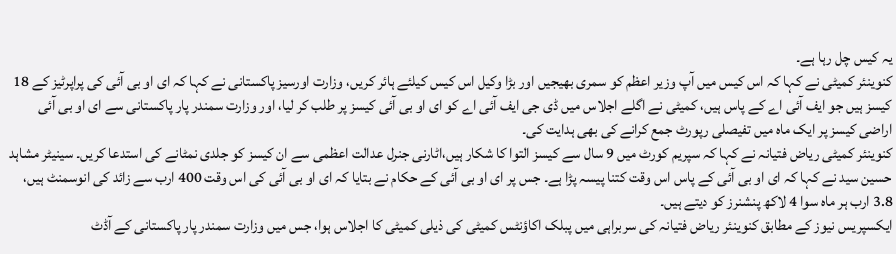یہ کیس چل رہا ہے۔
کنوینئر کمیٹی نے کہا کہ اس کیس میں آپ وزیر اعظم کو سمری بھیجیں اور بڑا وکیل اس کیس کیلئے ہائر کریں، وزارت اورسیز پاکستانی نے کہا کہ ای او بی آئی کی پراپرٹیز کے 18 کیسز ہیں جو ایف آئی اے کے پاس ہیں، کمیٹی نے اگلے اجلاس میں ڈی جی ایف آئی اے کو ای او بی آئی کیسز پر طلب کر لیا، اور وزارت سمندر پار پاکستانی سے ای او بی آئی اراضی کیسز پر ایک ماہ میں تفیصلی رپورٹ جمع کرانے کی بھی ہدایت کی۔
کنوینئر کمیٹی ریاض فتیانہ نے کہا کہ سپریم کورٹ میں 9 سال سے کیسز التوا کا شکار ہیں،اٹارنی جنرل عدالت اعظمی سے ان کیسز کو جلدی نمٹانے کی استدعا کریں۔ سینیٹر مشاہد حسین سید نے کہا کہ ای او بی آئی کے پاس اس وقت کتنا پیسہ پڑا ہے۔ جس پر ای او بی آئی کے حکام نے بتایا کہ ای او بی آئی کی اس وقت 400 ارب سے زائد کی انوسمنٹ ہیں، 3.8 ارب ہر ماہ سوا 4 لاکھ پنشنرز کو دیتے ہیں۔
ایکسپریس نیوز کے مطابق کنوینئر ریاض فتیانہ کی سربراہی میں پبلک اکاؤنٹس کمیٹی کی ذیلی کمیٹی کا اجلاس ہوا، جس میں وزارت سمندر پار پاکستانی کے آڈٹ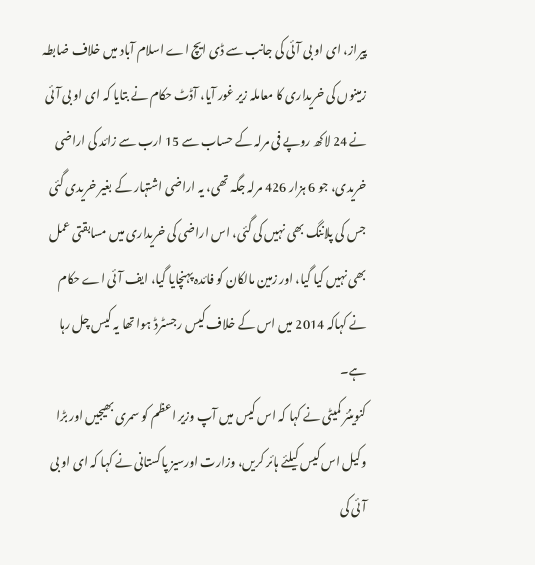پیراز، ای او بی آئی کی جانب سے ڈی ایچ اے اسلام آباد میں خلاف ضابطہ زمینوں کی خریداری کا معاملہ زیر غور آیا، آڈٹ حکام نے بتایا کہ ای او بی آئی نے 24 لاکھ روپے فی مرلہ کے حساب سے 15 ارب سے زائد کی اراضی خریدی، جو 6 ہزار 426 مرلہ جگہ تھی، یہ اراضی اشتہار کے بغیر خریدی گئی جس کی پلاننگ بھی نہیں کی گئی، اس اراضی کی خریداری میں مسابقتی عمل بھی نہیں کیا گیا، اور زمین مالکان کو فائدہ پہنچایا گیا، ایف آئی اے حکام نے کہاکہ 2014 میں اس کے خلاف کیس رجسٹرڈ ہوا تھا یہ کیس چل رہا ہے۔
کنوینئر کمیٹی نے کہا کہ اس کیس میں آپ وزیر اعظم کو سمری بھیجیں اور بڑا وکیل اس کیس کیلئے ہائر کریں، وزارت اورسیز پاکستانی نے کہا کہ ای او بی آئی کی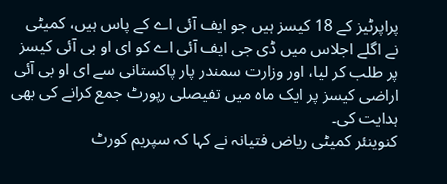پراپرٹیز کے 18 کیسز ہیں جو ایف آئی اے کے پاس ہیں، کمیٹی نے اگلے اجلاس میں ڈی جی ایف آئی اے کو ای او بی آئی کیسز پر طلب کر لیا، اور وزارت سمندر پار پاکستانی سے ای او بی آئی اراضی کیسز پر ایک ماہ میں تفیصلی رپورٹ جمع کرانے کی بھی ہدایت کی۔
کنوینئر کمیٹی ریاض فتیانہ نے کہا کہ سپریم کورٹ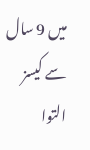میں 9 سال سے کیسز التوا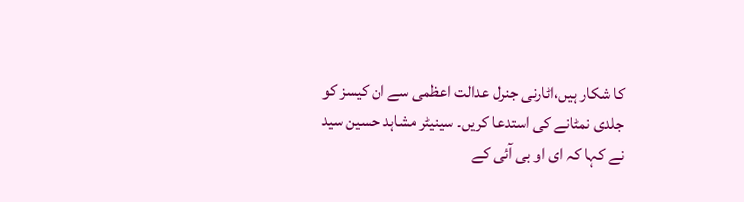کا شکار ہیں،اٹارنی جنرل عدالت اعظمی سے ان کیسز کو جلدی نمٹانے کی استدعا کریں۔ سینیٹر مشاہد حسین سید نے کہا کہ ای او بی آئی کے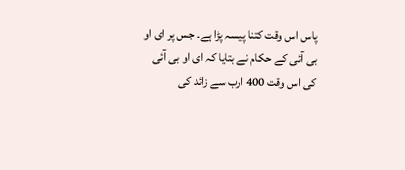پاس اس وقت کتنا پیسہ پڑا ہے۔ جس پر ای او بی آئی کے حکام نے بتایا کہ ای او بی آئی کی اس وقت 400 ارب سے زائد کی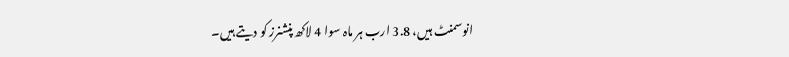انوسمنٹ ہیں، 3.8 ارب ہر ماہ سوا 4 لاکھ پنشنرز کو دیتے ہیں۔